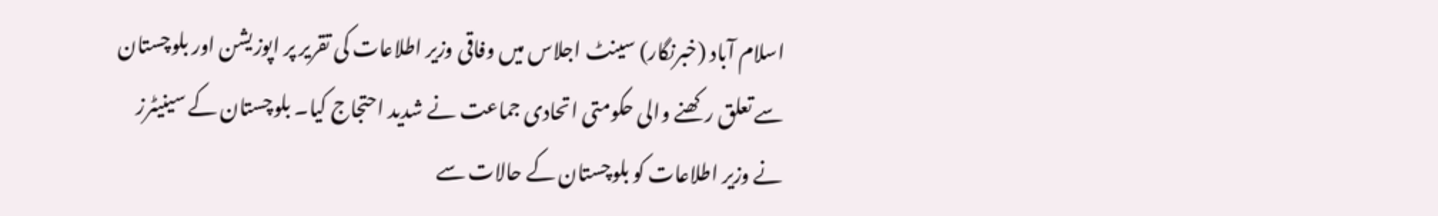اسلام آباد (خبرنگار) سینٹ اجلاس میں وفاقی وزیر اطلاعات کی تقریر پر اپوزیشن اور بلوچستان سے تعلق رکھنے والی حکومتی اتحادی جماعت نے شدید احتجاج کیا۔ بلوچستان کے سینیٹرز نے وزیر اطلاعات کو بلوچستان کے حالات سے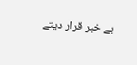بے خبر قرار دیتے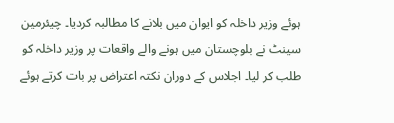ہوئے وزیر داخلہ کو ایوان میں بلانے کا مطالبہ کردیا۔ چیئرمین سینٹ نے بلوچستان میں ہونے والے واقعات پر وزیر داخلہ کو طلب کر لیا۔ اجلاس کے دوران نکتہ اعتراض پر بات کرتے ہوئے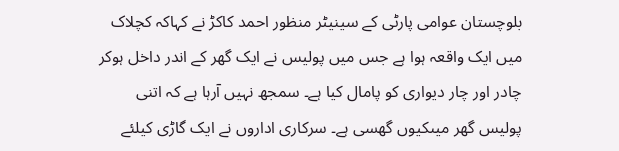بلوچستان عوامی پارٹی کے سینیٹر منظور احمد کاکڑ نے کہاکہ کچلاک میں ایک واقعہ ہوا ہے جس میں پولیس نے ایک گھر کے اندر داخل ہوکر چادر اور چار دیواری کو پامال کیا ہے۔ سمجھ نہیں آرہا ہے کہ اتنی پولیس گھر میںکیوں گھسی ہے۔ سرکاری اداروں نے ایک گاڑی کیلئے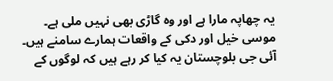یہ چھاپہ مارا ہے اور وہ گاڑی بھی نہیں ملی ہے۔ موسی خیل اور دکی کے واقعات ہمارے سامنے ہیں۔ آئی جی بلوچستان یہ کیا کر رہے ہیں کہ لوگوں کے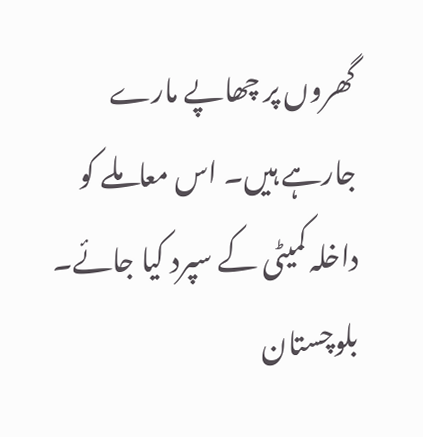گھروں پر چھاپے مارے جارہے ہیں۔ اس معاملے کو داخلہ کمیٹی کے سپرد کیا جائے۔ بلوچستان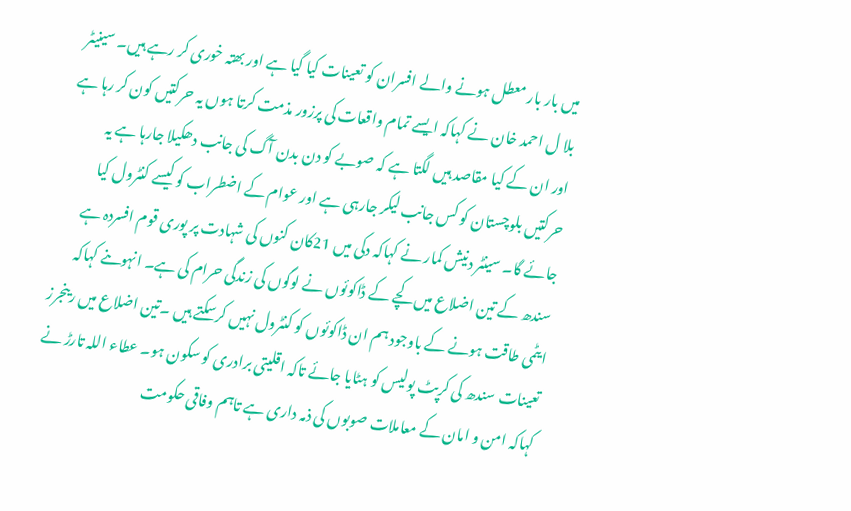میں بار بار معطل ہونے والے افسران کو تعینات کیا گیا ہے اور بھتہ خوری کر رہے ہیں۔ سینیٹر بلا ل احمد خان نے کہاکہ ایسے تمام واقعات کی پرزور مذمت کرتا ہوں یہ حرکتیں کون کر رہا ہے اور ان کے کیا مقاصد ہیں لگتا ہے کہ صوبے کو دن بدن آگ کی جانب دھکیلا جارہا ہے یہ حرکتیں بلوچستان کو کس جانب لیکر جارہی ہے اور عوام کے اضطراب کو کیسے کنٹرول کیا جائے گا۔ سینٹر دنیش کمار نے کہاکہ دکی میں 21کان کنوں کی شہادت پر پوری قوم افسردہ ہے سندھ کے تین اضلاع میں کچے کے ڈاکوئوں نے لوگوں کی زندگی حرام کی ہے۔ انہوںنے کہاکہ ایٹمی طاقت ہونے کے باوجود ہم ان ڈاکوئوں کو کنٹرول نہیں کرسکتے ہیں ۔تین اضلاع میں رینجرز تعینات سندھ کی کرپٹ پولیس کو ہٹایا جائے تاکہ اقلیتی برادری کو سکون ہو۔ عطاء اللہ تارڑ نے کہاکہ امن و امان کے معاملات صوبوں کی ذمہ داری ہے تاہم وفاقی حکومت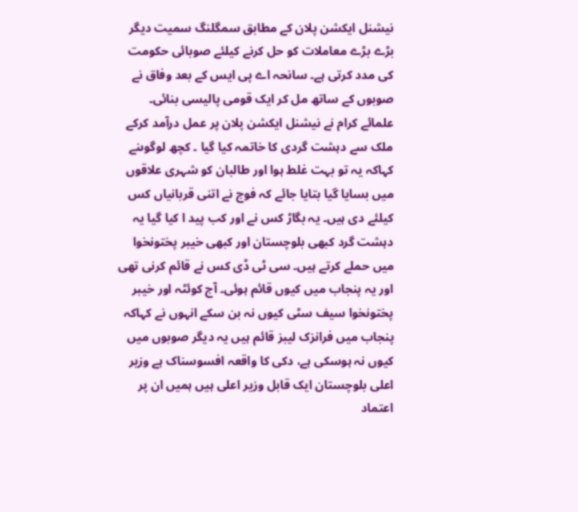نیشنل ایکشن پلان کے مطابق سمگلنگ سمیت دیگر بڑے بڑے معاملات کو حل کرنے کیلئے صوبائی حکومت کی مدد کرتی ہے۔ سانحہ اے پی ایس کے بعد وفاق نے صوبوں کے ساتھ مل کر ایک قومی پالیسی بنائی۔ علمائے کرام نے نیشنل ایکشن پلان پر عمل درآمد کرکے ملک سے دہشت گردی کا خاتمہ کیا گیا ۔ کچھ لوگوںنے کہاکہ یہ تو بہت غلط ہوا اور طالبان کو شہری علاقوں میں بسایا گیا بتایا جائے کہ فوج نے اتنی قربانیاں کس کیلئے دی ہیں۔ یہ بگاڑ کس نے اور کب پید ا کیا گیا یہ دہشت گرد کبھی بلوچستان اور کبھی خیبر پختونخوا میں حملے کرتے ہیں۔ سی ٹی ڈی کس نے قائم کرنی تھی اور یہ پنجاب میں کیوں قائم ہوئی۔ آج کوئٹہ اور خیبر پختونخوا سیف سٹی کیوں نہ بن سکے انہوں نے کہاکہ پنجاب میں فرانزک لیبز قائم ہیں یہ دیگر صوبوں میں کیوں نہ ہوسکی ہے، دکی کا واقعہ افسوسناک ہے وزیر اعلی بلوچستان ایک قابل وزیر اعلی ہیں ہمیں ان پر اعتماد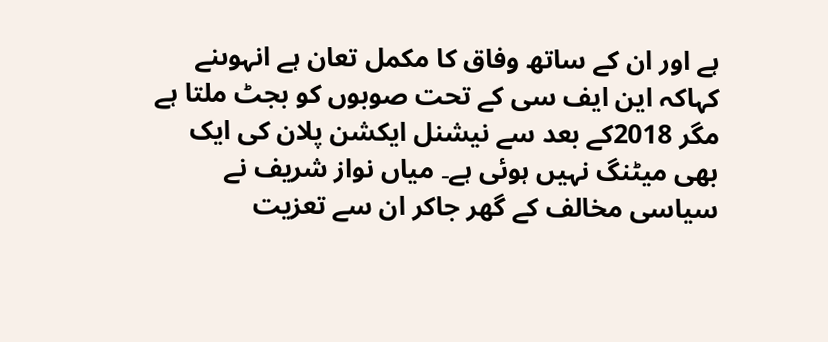ہے اور ان کے ساتھ وفاق کا مکمل تعان ہے انہوںنے کہاکہ این ایف سی کے تحت صوبوں کو بجٹ ملتا ہے مگر 2018کے بعد سے نیشنل ایکشن پلان کی ایک بھی میٹنگ نہیں ہوئی ہے۔ میاں نواز شریف نے سیاسی مخالف کے گھر جاکر ان سے تعزیت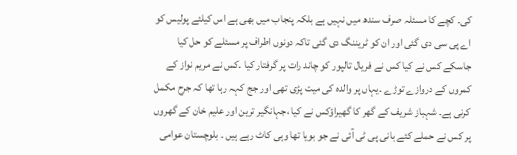کی۔ کچے کا مسئلہ صرف سندھ میں نہیں ہے بلکہ پنجاب میں بھی ہے اس کیلئے پولیس کو اے پی سی دی گئی اور ان کو ٹریننگ دی گئی تاکہ دونوں اطراف پر مسئلے کو حل کیا جاسکے کس نے کیا کس نے فریال تالپور کو چاند رات پر گرفتار کیا ۔کس نے مریم نواز کے کمروں کے دروازے توڑے ۔یہاں پر والدہ کی میت پڑی تھی اور جج کہہ رہا تھا کہ جرح مکمل کرنی ہے۔ شہباز شریف کے گھر کا گھیراؤکس نے کیا ،جہانگیر ترین اور علیم خان کے گھروں پر کس نے حملے کئے بانی پی ٹی آئی نے جو بویا تھا وہی کاٹ رہے ہیں ۔ بلوچستان عوامی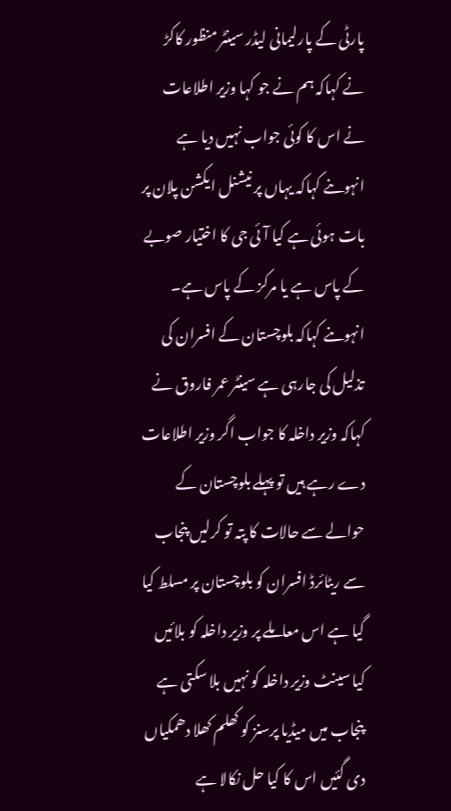پارٹی کے پارلیمانی لیڈر سینٹر منظور کاکڑ نے کہاکہ ہم نے جو کہا وزیر اطلاعات نے اس کا کوئی جواب نہیں دیا ہے انہوںنے کہاکہ یہاں پر نیشنل ایکشن پلان پر بات ہوئی ہے کیا آئی جی کا اختیار صوبے کے پاس ہے یا مرکز کے پاس ہے۔ انہوںنے کہاکہ بلوچستان کے افسران کی تذلیل کی جارہی ہے سینٹر عمر فاروق نے کہاکہ وزیر داخلہ کا جواب اگر وزیر اطلاعات دے رہے ہیں تو پہلے بلوچستان کے حوالے سے حالات کا پتہ تو کرلیں پنجاب سے ریٹائرڈ افسران کو بلوچستان پر مسلط کیا گیا ہے اس معاملے پر وزیر داخلہ کو بلائیں کیا سینٹ وزیر داخلہ کو نہیں بلا سکتی ہے پنجاب میں میڈیا پرسنز کو کھلم کھلا دھمکیاں دی گئیں اس کا کیا حل نکالا ہے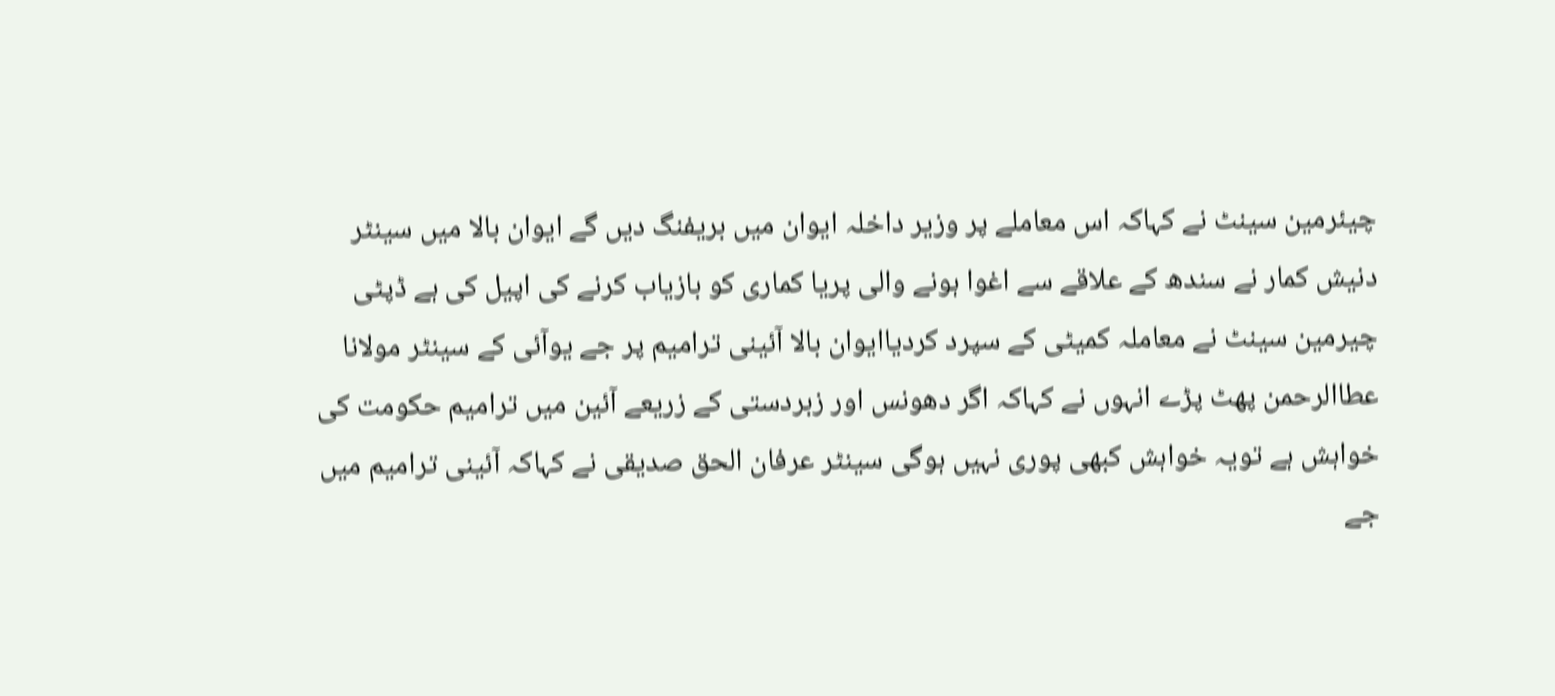چیئرمین سینٹ نے کہاکہ اس معاملے پر وزیر داخلہ ایوان میں بریفنگ دیں گے ایوان بالا میں سینٹر دنیش کمار نے سندھ کے علاقے سے اغوا ہونے والی پریا کماری کو بازیاب کرنے کی اپیل کی ہے ڈپٹی چیرمین سینٹ نے معاملہ کمیٹی کے سپرد کردیاایوان بالا آئینی ترامیم پر جے یوآئی کے سینٹر مولانا عطاالرحمن پھٹ پڑے انہوں نے کہاکہ اگر دھونس اور زبردستی کے زریعے آئین میں ترامیم حکومت کی خواہش ہے تویہ خواہش کبھی پوری نہیں ہوگی سینٹر عرفان الحق صدیقی نے کہاکہ آئینی ترامیم میں جے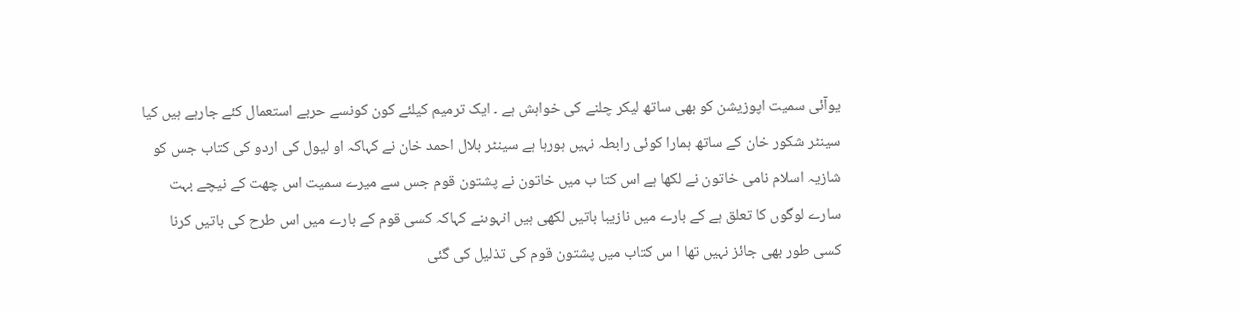یوآئی سمیت اپوزیشن کو بھی ساتھ لیکر چلنے کی خواہش ہے ۔ ایک ترمیم کیلئے کون کونسے حربے استعمال کئے جارہے ہیں کیا سینٹر شکور خان کے ساتھ ہمارا کوئی رابطہ نہیں ہورہا ہے سینٹر بلال احمد خان نے کہاکہ او لیول کی اردو کی کتاب جس کو شازیہ اسلام نامی خاتون نے لکھا ہے اس کتا ب میں خاتون نے پشتون قوم جس سے میرے سمیت اس چھت کے نیچے بہت سارے لوگوں کا تعلق ہے کے بارے میں نازیبا باتیں لکھی ہیں انہوںنے کہاکہ کسی قوم کے بارے میں اس طرح کی باتیں کرنا کسی طور بھی جائز نہیں تھا ا س کتاب میں پشتون قوم کی تذلیل کی گئی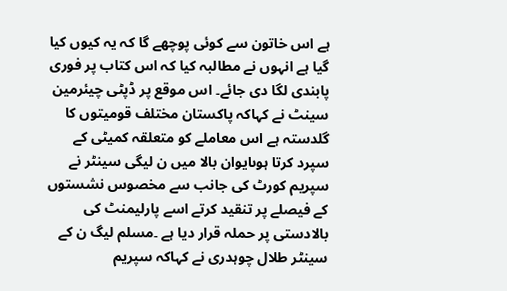ہے اس خاتون سے کوئی پوچھے گا کہ یہ کیوں کیا گیا ہے انہوں نے مطالبہ کیا کہ اس کتاب پر فوری پابندی لگا دی جائے۔ اس موقع پر ڈپٹی چیئرمین سینٹ نے کہاکہ پاکستان مختلف قومیتوں کا گلدستہ ہے اس معاملے کو متعلقہ کمیٹی کے سپرد کرتا ہوںایوان بالا میں ن لیگی سینٹر نے سپریم کورٹ کی جانب سے مخصوس نشستوں کے فیصلے پر تنقید کرتے اسے پارلیمنٹ کی بالادستی پر حملہ قرار دیا ہے ۔مسلم لیگ ن کے سینٹر طلال چوہدری نے کہاکہ سپریم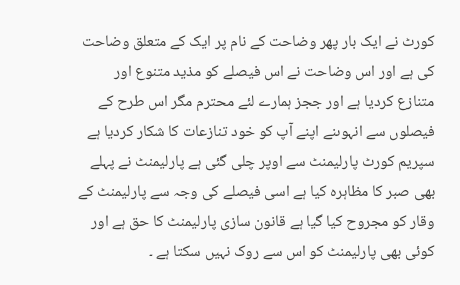کورٹ نے ایک بار پھر وضاحت کے نام پر ایک کے متعلق وضاحت کی ہے اور اس وضاحت نے اس فیصلے کو مذید متنوع اور متنازع کردیا ہے اور ججز ہمارے لئے محترم مگر اس طرح کے فیصلوں سے انہوںنے اپنے آپ کو خود تنازعات کا شکار کردیا ہے سپریم کورٹ پارلیمنٹ سے اوپر چلی گئی ہے پارلیمنٹ نے پہلے بھی صبر کا مظاہرہ کیا ہے اسی فیصلے کی وجہ سے پارلیمنٹ کے وقار کو مجروح کیا گیا ہے قانون سازی پارلیمنٹ کا حق ہے اور کوئی بھی پارلیمنٹ کو اس سے روک نہیں سکتا ہے ۔